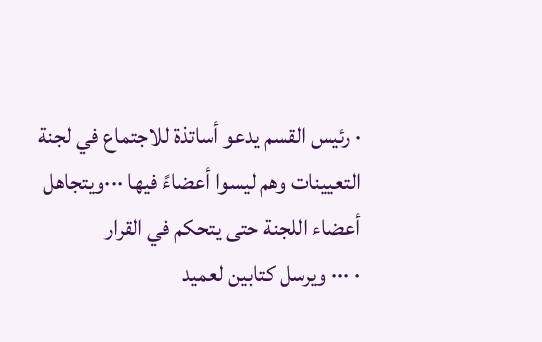· رئيس القسم يدعو أساتذة للاجتماع في لجنة التعيينات وهم ليسوا أعضاءً فيها ···ويتجاهل أعضاء اللجنة حتى يتحكم في القرار
· ··· ويرسل كتابين لعميد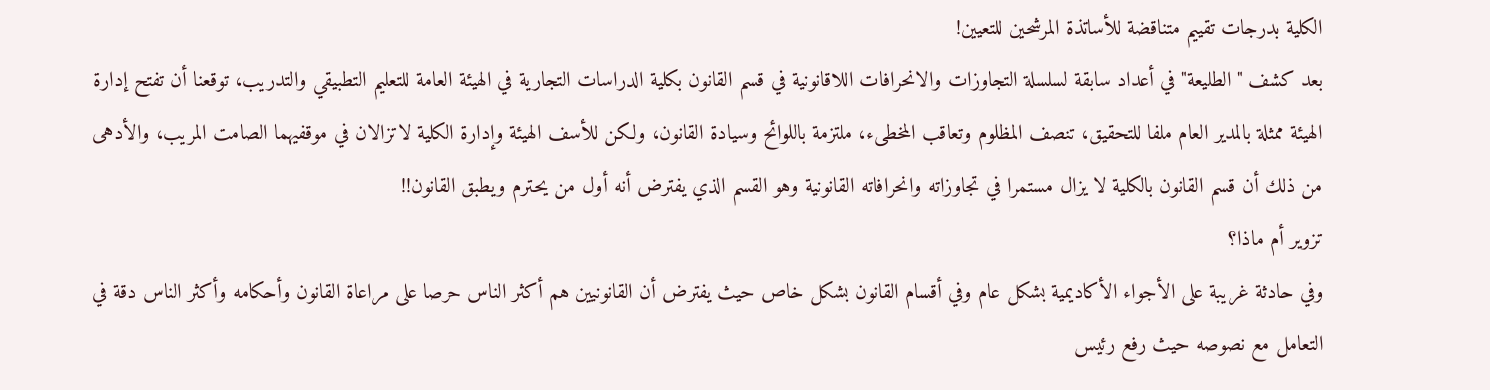الكلية بدرجات تقييم متناقضة للأساتذة المرشحين للتعيين!
بعد كشف "الطليعة" في أعداد سابقة لسلسلة التجاوزات والانحرافات اللاقانونية في قسم القانون بكلية الدراسات التجارية في الهيئة العامة للتعليم التطبيقي والتدريب، توقعنا أن تفتح إدارة الهيئة ممثلة بالمدير العام ملفا للتحقيق، تنصف المظلوم وتعاقب المخطىء، ملتزمة باللوائح وسيادة القانون، ولكن للأسف الهيئة وإدارة الكلية لاتزالان في موقفيهما الصامت المريب، والأدهى من ذلك أن قسم القانون بالكلية لا يزال مستمرا في تجاوزاته وانحرافاته القانونية وهو القسم الذي يفترض أنه أول من يحترم ويطبق القانون!!
تزوير أم ماذا؟
وفي حادثة غريبة على الأجواء الأكاديمية بشكل عام وفي أقسام القانون بشكل خاص حيث يفترض أن القانونيين هم أكثر الناس حرصا على مراعاة القانون وأحكامه وأكثر الناس دقة في التعامل مع نصوصه حيث رفع رئيس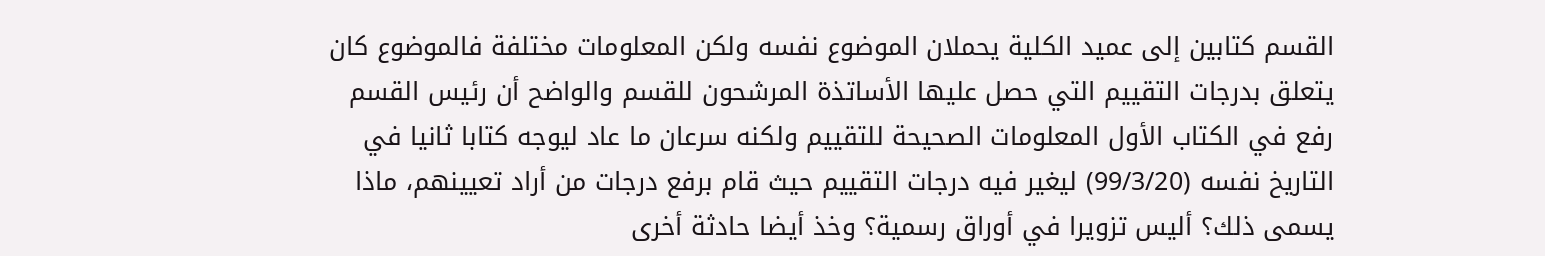القسم كتابين إلى عميد الكلية يحملان الموضوع نفسه ولكن المعلومات مختلفة فالموضوع كان يتعلق بدرجات التقييم التي حصل عليها الأساتذة المرشحون للقسم والواضح أن رئيس القسم رفع في الكتاب الأول المعلومات الصحيحة للتقييم ولكنه سرعان ما عاد ليوجه كتابا ثانيا في التاريخ نفسه (99/3/20) ليغير فيه درجات التقييم حيث قام برفع درجات من أراد تعيينهم، ماذا يسمى ذلك؟ أليس تزويرا في أوراق رسمية؟ وخذ أيضا حادثة أخرى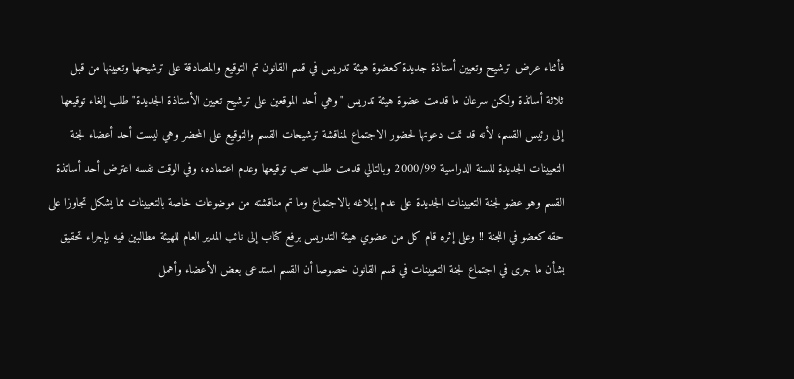فأثناء عرض ترشيح وتعيين أستاذة جديدة كعضوة هيئة تدريس في قسم القانون تم التوقيع والمصادقة على ترشيحها وتعيينها من قبل ثلاثة أساتذة ولكن سرعان ما قدمت عضوة هيئة تدريس "وهي أحد الموقعين على ترشيح تعيين الأستاذة الجديدة" طلب إلغاء توقيعها إلى رئيس القسم، لأنه قد تمت دعوتها لحضور الاجتماع لمناقشة ترشيحات القسم والتوقيع على المحضر وهي ليست أحد أعضاء لجنة التعيينات الجديدة للسنة الدراسية 2000/99 وبالتالي قدمت طلب سحب توقيعها وعدم اعتماده، وفي الوقت نفسه اعترض أحد أساتذة القسم وهو عضو لجنة التعيينات الجديدة على عدم إبلاغه بالاجتماع وما تم مناقشته من موضوعات خاصة بالتعيينات مما يشكل تجاوزا على حقه كعضو في اللجنة !! وعلى إثره قام كل من عضوي هيئة التدريس برفع كتاب إلى نائب المدير العام للهيئة مطالبين فيه بإجراء تحقيق بشأن ما جرى في اجتماع لجنة التعيينات في قسم القانون خصوصا أن القسم استدعى بعض الأعضاء وأهمل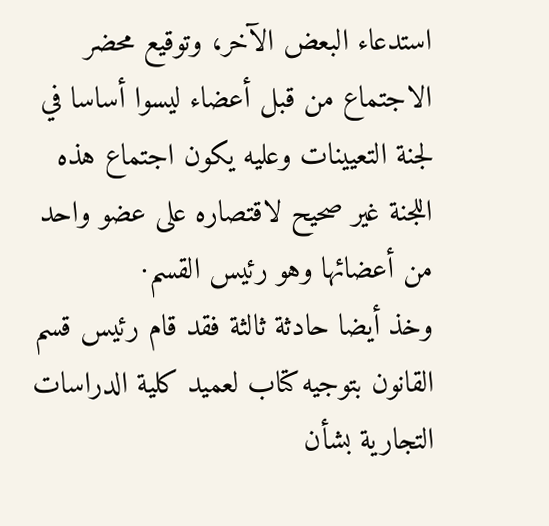استدعاء البعض الآخر، وتوقيع محضر الاجتماع من قبل أعضاء ليسوا أساسا في لجنة التعيينات وعليه يكون اجتماع هذه اللجنة غير صحيح لاقتصاره على عضو واحد من أعضائها وهو رئيس القسم·
وخذ أيضا حادثة ثالثة فقد قام رئيس قسم القانون بتوجيه كتاب لعميد كلية الدراسات التجارية بشأن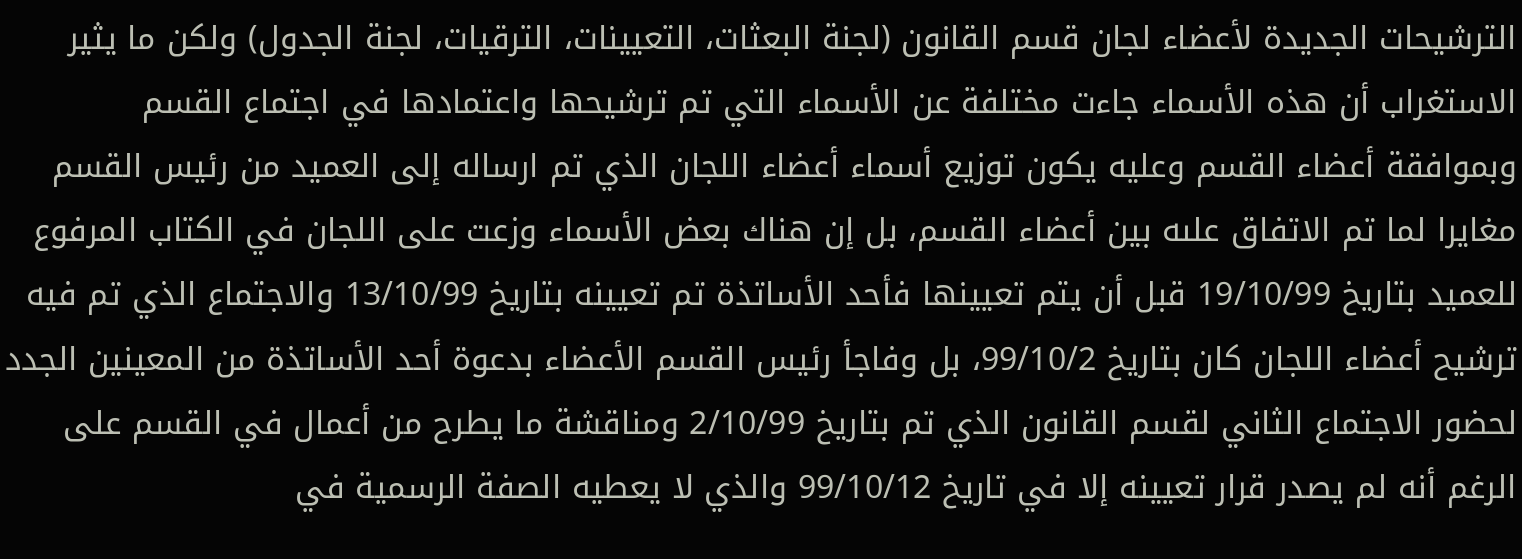الترشيحات الجديدة لأعضاء لجان قسم القانون (لجنة البعثات، التعيينات، الترقيات، لجنة الجدول) ولكن ما يثير الاستغراب أن هذه الأسماء جاءت مختلفة عن الأسماء التي تم ترشيحها واعتمادها في اجتماع القسم وبموافقة أعضاء القسم وعليه يكون توزيع أسماء أعضاء اللجان الذي تم ارساله إلى العميد من رئيس القسم مغايرا لما تم الاتفاق علىه بين أعضاء القسم، بل إن هناك بعض الأسماء وزعت على اللجان في الكتاب المرفوع للعميد بتاريخ 19/10/99 قبل أن يتم تعيينها فأحد الأساتذة تم تعيينه بتاريخ 13/10/99 والاجتماع الذي تم فيه ترشيح أعضاء اللجان كان بتاريخ 99/10/2، بل وفاجأ رئيس القسم الأعضاء بدعوة أحد الأساتذة من المعينين الجدد لحضور الاجتماع الثاني لقسم القانون الذي تم بتاريخ 2/10/99 ومناقشة ما يطرح من أعمال في القسم على الرغم أنه لم يصدر قرار تعيينه إلا في تاريخ 99/10/12 والذي لا يعطيه الصفة الرسمية في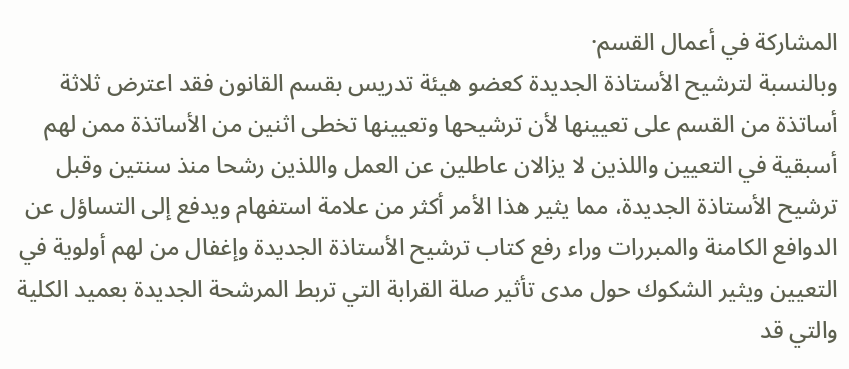المشاركة في أعمال القسم·
وبالنسبة لترشيح الأستاذة الجديدة كعضو هيئة تدريس بقسم القانون فقد اعترض ثلاثة أساتذة من القسم على تعيينها لأن ترشيحها وتعيينها تخطى اثنين من الأساتذة ممن لهم أسبقية في التعيين واللذين لا يزالان عاطلين عن العمل واللذين رشحا منذ سنتين وقبل ترشيح الأستاذة الجديدة، مما يثير هذا الأمر أكثر من علامة استفهام ويدفع إلى التساؤل عن الدوافع الكامنة والمبررات وراء رفع كتاب ترشيح الأستاذة الجديدة وإغفال من لهم أولوية في التعيين ويثير الشكوك حول مدى تأثير صلة القرابة التي تربط المرشحة الجديدة بعميد الكلية والتي قد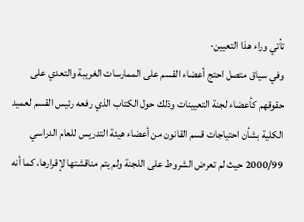تأتي وراء هذا التعيين·
وفي سياق متصل احتج أعضاء القسم على الممارسات الغريبة والتعدي على حقوقهم كأعضاء لجنة التعيينات وذلك حول الكتاب الذي رفعه رئيس القسم لعميد الكلية بشأن احتياجات قسم القانون من أعضاء هيئة التدريس للعام الدراسي 2000/99 حيث لم تعرض الشروط على اللجنة ولم يتم مناقشتها لإقرارها، كما أنه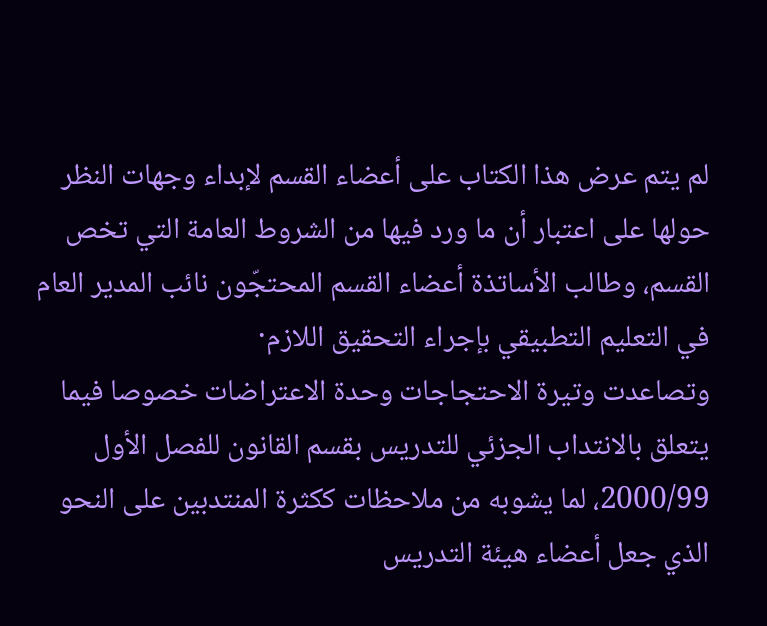لم يتم عرض هذا الكتاب على أعضاء القسم لإبداء وجهات النظر حولها على اعتبار أن ما ورد فيها من الشروط العامة التي تخص القسم، وطالب الأساتذة أعضاء القسم المحتجّون نائب المدير العام في التعليم التطبيقي بإجراء التحقيق اللازم·
وتصاعدت وتيرة الاحتجاجات وحدة الاعتراضات خصوصا فيما يتعلق بالانتداب الجزئي للتدريس بقسم القانون للفصل الأول 2000/99، لما يشوبه من ملاحظات ككثرة المنتدبين على النحو الذي جعل أعضاء هيئة التدريس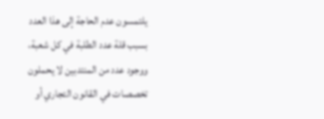يلتمسون عدم الحاجة إلى هذا العدد بسبب قلة عدد الطلبة في كل شعبة، ووجود عدد من المنتدبين لا يحملون تخصصات في القانون التجاري أو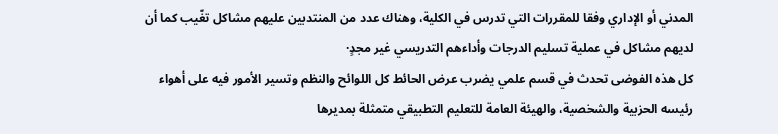المدني أو الإداري وفقا للمقررات التي تدرس في الكلية، وهناك عدد من المنتدبين عليهم مشاكل تغّيب كما أن لديهم مشاكل في عملية تسليم الدرجات وأداءهم التدريسي غير مجدٍ·
كل هذه الفوضى تحدث في قسم علمي يضرب عرض الحائط كل اللوائح والنظم وتسير الأمور فيه على أهواء رئيسه الحزبية والشخصية، والهيئة العامة للتعليم التطبيقي متمثلة بمديرها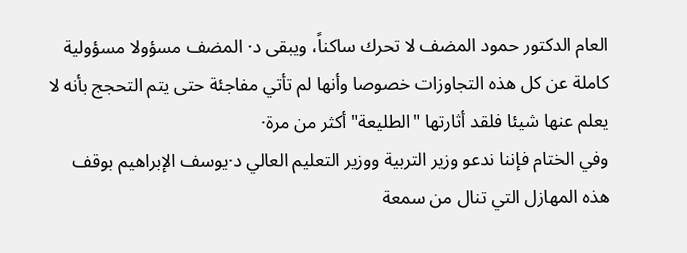العام الدكتور حمود المضف لا تحرك ساكناً، ويبقى د· المضف مسؤولا مسؤولية كاملة عن كل هذه التجاوزات خصوصا وأنها لم تأتي مفاجئة حتى يتم التحجج بأنه لا يعلم عنها شيئا فلقد أثارتها "الطليعة" أكثر من مرة·
وفي الختام فإننا ندعو وزير التربية ووزير التعليم العالي د·يوسف الإبراهيم بوقف هذه المهازل التي تنال من سمعة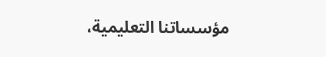مؤسساتنا التعليمية،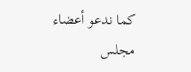كما ندعو أعضاء مجلس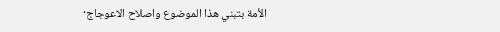الأمة بتبني هذا الموضوع واصلاح الاعوجاج·